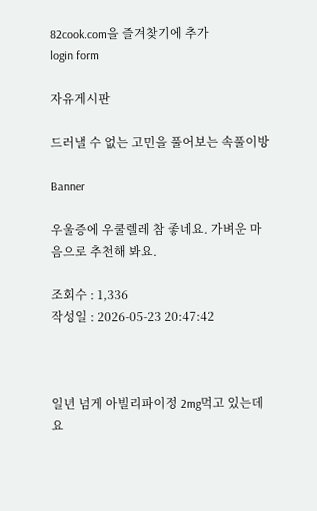82cook.com을 즐겨찾기에 추가
login form

자유게시판

드러낼 수 없는 고민을 풀어보는 속풀이방

Banner

우울증에 우쿨렐레 참 좋네요. 가벼운 마음으로 추천해 봐요.

조회수 : 1,336
작성일 : 2026-05-23 20:47:42



일년 넘게 아빌리파이정 2mg먹고 있는데요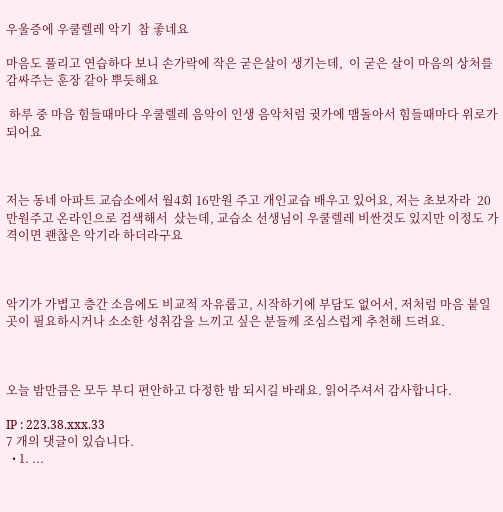우울증에 우쿨렐레 악기  참 좋네요

마음도 풀리고 연습하다 보니 손가락에 작은 굳은살이 생기는데,  이 굳은 살이 마음의 상처를 감싸주는 훈장 같아 뿌듯해요

 하루 중 마음 힘들때마다 우쿨렐레 음악이 인생 음악처럼 귓가에 맴돌아서 힘들때마다 위로가 되어요



저는 동네 아파트 교습소에서 월4회 16만원 주고 개인교습 배우고 있어요, 저는 초보자라  20만원주고 온라인으로 검색해서  샀는데, 교습소 선생님이 우쿨렐레 비싼것도 있지만 이정도 가격이면 괜찮은 악기라 하더라구요



악기가 가볍고 층간 소음에도 비교적 자유롭고, 시작하기에 부담도 없어서, 저처럼 마음 붙일 곳이 필요하시거나 소소한 성취감을 느끼고 싶은 분들께 조심스럽게 추천해 드려요.



오늘 밤만큼은 모두 부디 편안하고 다정한 밤 되시길 바래요. 읽어주셔서 감사합니다.

IP : 223.38.xxx.33
7 개의 댓글이 있습니다.
  • 1. ...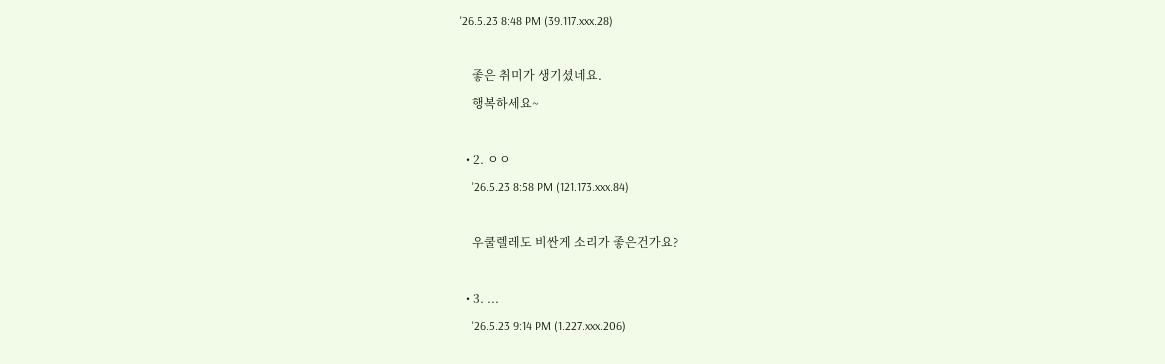'26.5.23 8:48 PM (39.117.xxx.28)

    좋은 취미가 생기셨네요.
    행복하세요~

  • 2. ㅇㅇ
    '26.5.23 8:58 PM (121.173.xxx.84)

    우쿨렐레도 비싼게 소리가 좋은건가요?

  • 3. ...
    '26.5.23 9:14 PM (1.227.xxx.206)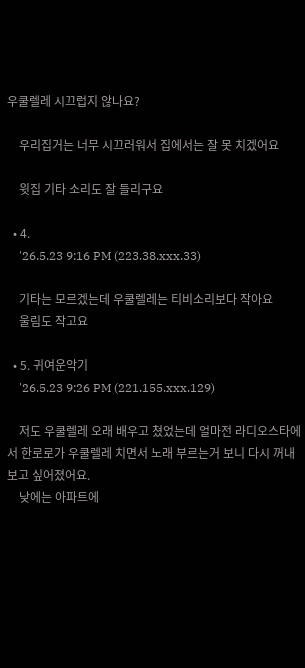우쿨렐레 시끄럽지 않나요?

    우리집거는 너무 시끄러워서 집에서는 잘 못 치겠어요

    윗집 기타 소리도 잘 들리구요

  • 4.
    '26.5.23 9:16 PM (223.38.xxx.33)

    기타는 모르겠는데 우쿨렐레는 티비소리보다 작아요
    울림도 작고요

  • 5. 귀여운악기
    '26.5.23 9:26 PM (221.155.xxx.129)

    저도 우쿨렐레 오래 배우고 쳤었는데 얼마전 라디오스타에서 한로로가 우쿨렐레 치면서 노래 부르는거 보니 다시 꺼내보고 싶어졌어요.
    낮에는 아파트에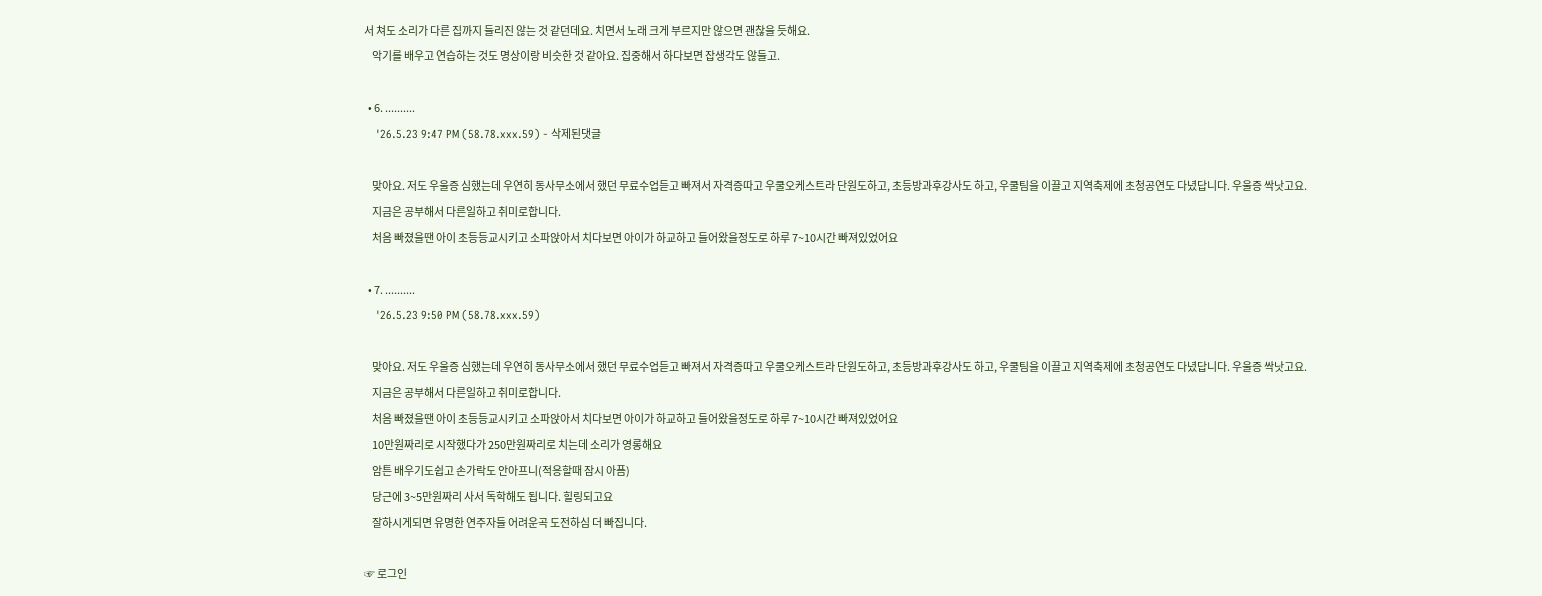서 쳐도 소리가 다른 집까지 들리진 않는 것 같던데요. 치면서 노래 크게 부르지만 않으면 괜찮을 듯해요.
    악기를 배우고 연습하는 것도 명상이랑 비슷한 것 같아요. 집중해서 하다보면 잡생각도 않들고.

  • 6. ..........
    '26.5.23 9:47 PM (58.78.xxx.59) - 삭제된댓글

    맞아요. 저도 우울증 심했는데 우연히 동사무소에서 했던 무료수업듣고 빠져서 자격증따고 우쿨오케스트라 단원도하고, 초등방과후강사도 하고, 우쿨팀을 이끌고 지역축제에 초청공연도 다녔답니다. 우울증 싹낫고요.
    지금은 공부해서 다른일하고 취미로합니다.
    처음 빠졌을땐 아이 초등등교시키고 소파앉아서 치다보면 아이가 하교하고 들어왔을정도로 하루 7~10시간 빠져있었어요

  • 7. ..........
    '26.5.23 9:50 PM (58.78.xxx.59)

    맞아요. 저도 우울증 심했는데 우연히 동사무소에서 했던 무료수업듣고 빠져서 자격증따고 우쿨오케스트라 단원도하고, 초등방과후강사도 하고, 우쿨팀을 이끌고 지역축제에 초청공연도 다녔답니다. 우울증 싹낫고요.
    지금은 공부해서 다른일하고 취미로합니다.
    처음 빠졌을땐 아이 초등등교시키고 소파앉아서 치다보면 아이가 하교하고 들어왔을정도로 하루 7~10시간 빠져있었어요
    10만원짜리로 시작했다가 250만원짜리로 치는데 소리가 영롱해요
    암튼 배우기도쉽고 손가락도 안아프니(적응할때 잠시 아픔)
    당근에 3~5만원짜리 사서 독학해도 됩니다. 힐링되고요
    잘하시게되면 유명한 연주자들 어려운곡 도전하심 더 빠집니다.

☞ 로그인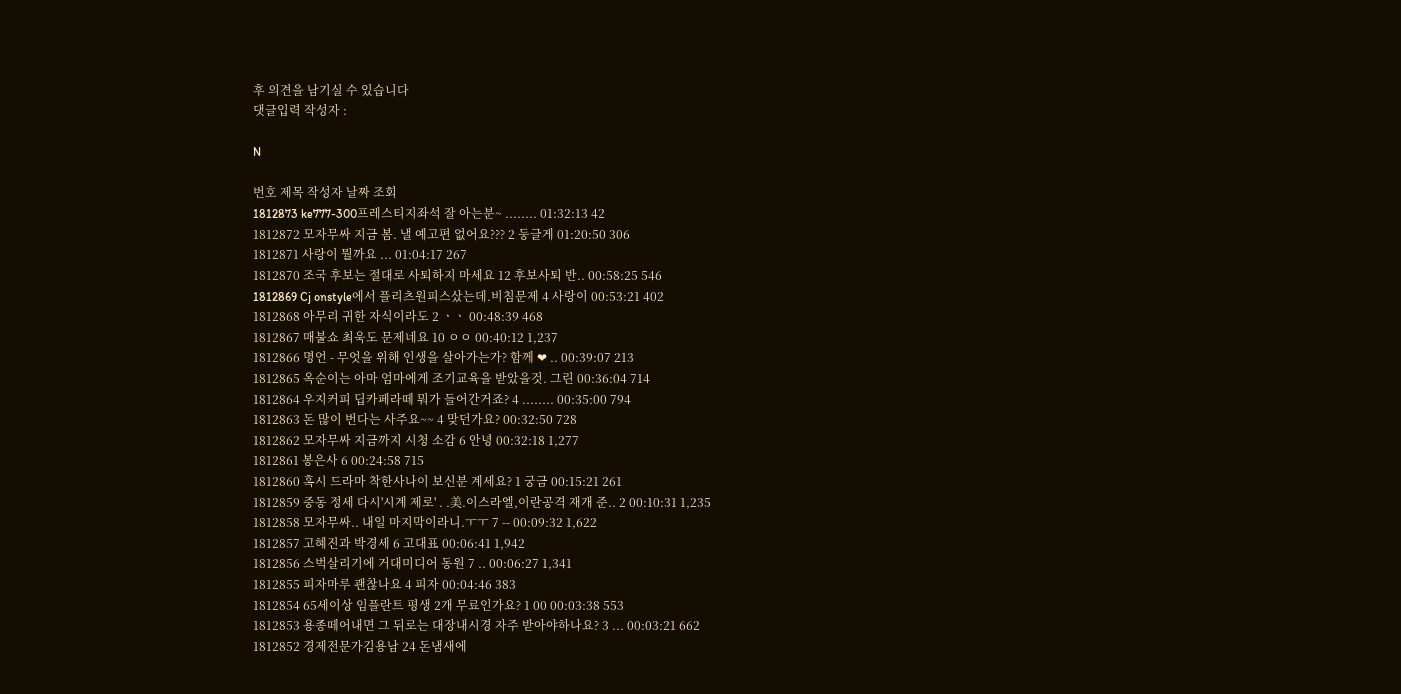후 의견을 남기실 수 있습니다
댓글입력 작성자 :

N

번호 제목 작성자 날짜 조회
1812873 ke777-300프레스티지좌석 잘 아는분~ ........ 01:32:13 42
1812872 모자무싸 지금 봄. 낼 예고편 없어요??? 2 둥글게 01:20:50 306
1812871 사랑이 뭘까요 ... 01:04:17 267
1812870 조국 후보는 절대로 사퇴하지 마세요 12 후보사퇴 반.. 00:58:25 546
1812869 Cj onstyle에서 플리츠원피스샀는데.비침문제 4 사랑이 00:53:21 402
1812868 아무리 귀한 자식이라도 2 ㆍㆍ 00:48:39 468
1812867 매불쇼 최욱도 문제네요 10 ㅇㅇ 00:40:12 1,237
1812866 명언 - 무엇을 위해 인생을 살아가는가? 함께 ❤ .. 00:39:07 213
1812865 옥순이는 아마 엄마에게 조기교육을 받았을것. 그린 00:36:04 714
1812864 우지커피 딥카페라떼 뭐가 들어간거죠? 4 ........ 00:35:00 794
1812863 돈 많이 번다는 사주요~~ 4 맞던가요? 00:32:50 728
1812862 모자무싸 지금까지 시청 소감 6 안녕 00:32:18 1,277
1812861 봉은사 6 00:24:58 715
1812860 혹시 드라마 착한사나이 보신분 계세요? 1 궁금 00:15:21 261
1812859 중동 정세 다시'시계 제로' . .美.이스라엘,이란공격 재개 준.. 2 00:10:31 1,235
1812858 모자무싸.. 내일 마지막이라니.ㅜㅜ 7 -- 00:09:32 1,622
1812857 고혜진과 박경세 6 고대표 00:06:41 1,942
1812856 스벅살리기에 거대미디어 동원 7 .. 00:06:27 1,341
1812855 피자마루 괜찮나요 4 피자 00:04:46 383
1812854 65세이상 임플란트 평생 2개 무료인가요? 1 00 00:03:38 553
1812853 용종떼어내면 그 뒤로는 대장내시경 자주 받아야하나요? 3 ... 00:03:21 662
1812852 경제전문가김용남 24 돈냄새에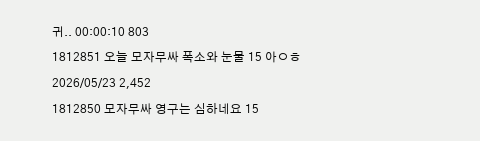귀.. 00:00:10 803
1812851 오늘 모자무싸 폭소와 눈물 15 아ㅇㅎ 2026/05/23 2,452
1812850 모자무싸 영구는 심하네요 15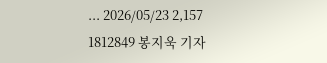... 2026/05/23 2,157
1812849 봉지욱 기자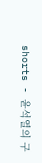shorts - 윤석열의 구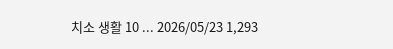치소 생활 10 ... 2026/05/23 1,293